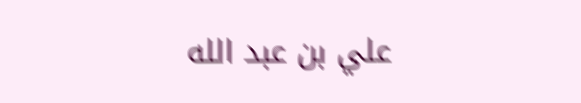علي بن عبد الله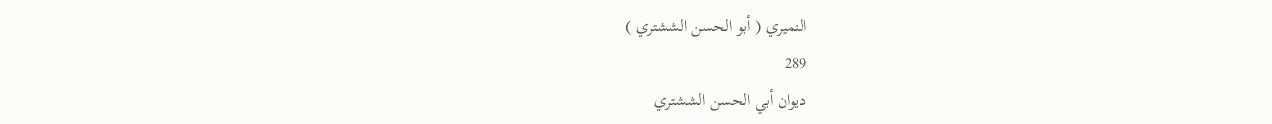النميري ( أبو الحسن الششتري )
289
ديوان أبي الحسن الششتري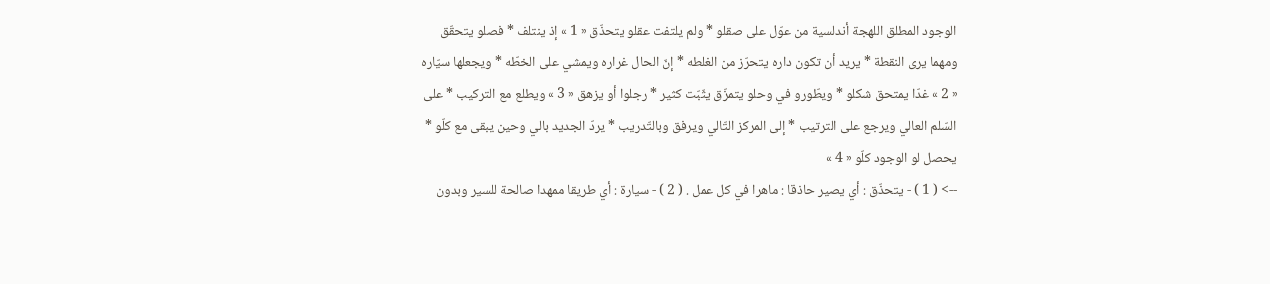الوجود المطلق اللهجة أندلسية من عوّل على صقلو * ولم يلتفت عقلو يتحذّق « 1 » إذ ينتلف * فصلو يتحقّق ومهما يرى النقطة * يريد أن تكون داره يتحرّز من الغلطه * إنّ الحال غراره ويمشي على الخطّه * ويجعلها سيّاره « 2 » غدّا يمتحق شكلو * ويطّورو في وحلو يتمزّق يثّبّت كثير * رجلوا أو يزهق « 3 » ويطلع مع التركيب * على السّلم العالي ويرجع على الترتيب * إلى المركز التّالي ويرفق وبالتّدريب * يردّ الجديد بالي وحين يبقى مع كلّو * يحصل لو الوجود كلّو « 4 »
--> ( 1 ) - يتحذّق : أي يصير حاذقا : ماهرا في كل عمل . ( 2 ) - سيارة : أي طريقا ممهدا صالحة للسير وبدون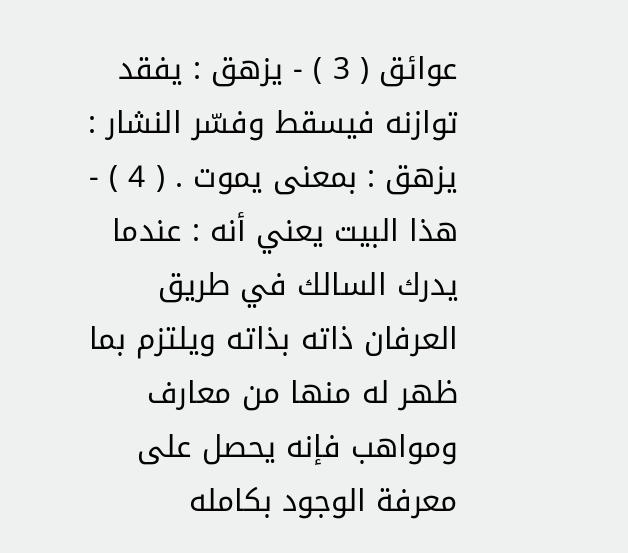عوائق ( 3 ) - يزهق : يفقد توازنه فيسقط وفسّر النشار : يزهق : بمعنى يموت . ( 4 ) - هذا البيت يعني أنه : عندما يدرك السالك في طريق العرفان ذاته بذاته ويلتزم بما ظهر له منها من معارف ومواهب فإنه يحصل على معرفة الوجود بكامله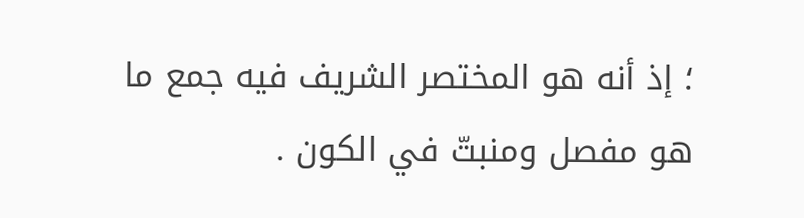؛ إذ أنه هو المختصر الشريف فيه جمع ما هو مفصل ومنبتّ في الكون .